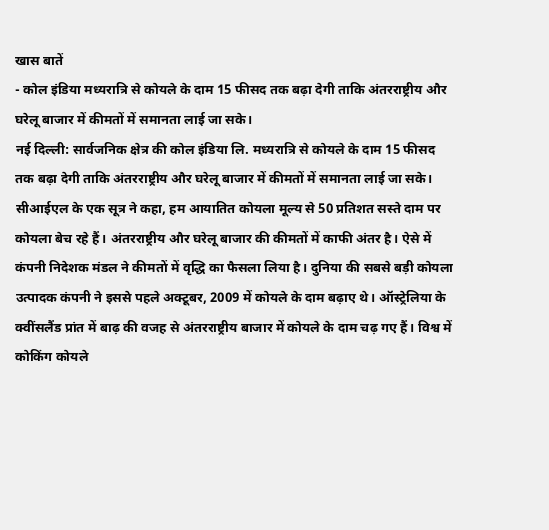खास बातें
- कोल इंडिया मध्यरात्रि से कोयले के दाम 15 फीसद तक बढ़ा देगी ताकि अंतरराष्ट्रीय और घरेलू बाजार में कीमतों में समानता लाई जा सके।
नई दिल्ली: सार्वजनिक क्षेत्र की कोल इंडिया लि. मध्यरात्रि से कोयले के दाम 15 फीसद तक बढ़ा देगी ताकि अंतरराष्ट्रीय और घरेलू बाजार में कीमतों में समानता लाई जा सके। सीआईएल के एक सूत्र ने कहा, हम आयातित कोयला मूल्य से 50 प्रतिशत सस्ते दाम पर कोयला बेच रहे हैं। अंतरराष्ट्रीय और घरेलू बाजार की कीमतों में काफी अंतर है। ऐसे में कंपनी निदेशक मंडल ने कीमतों में वृद्धि का फैसला लिया है। दुनिया की सबसे बड़ी कोयला उत्पादक कंपनी ने इससे पहले अक्टूबर, 2009 में कोयले के दाम बढ़ाए थे। ऑस्ट्रेलिया के क्वींसलैंड प्रांत में बाढ़ की वजह से अंतरराष्ट्रीय बाजार में कोयले के दाम चढ़ गए हैं। विश्व में कोकिंग कोयले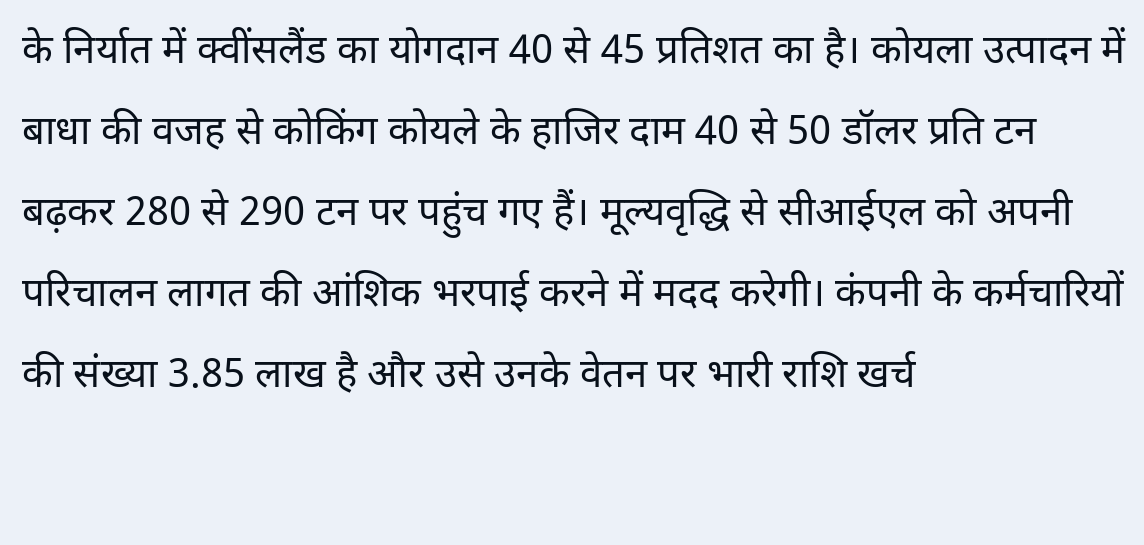के निर्यात में क्वींसलैंड का योगदान 40 से 45 प्रतिशत का है। कोयला उत्पादन में बाधा की वजह से कोकिंग कोयले के हाजिर दाम 40 से 50 डॉलर प्रति टन बढ़कर 280 से 290 टन पर पहुंच गए हैं। मूल्यवृद्धि से सीआईएल को अपनी परिचालन लागत की आंशिक भरपाई करने में मदद करेगी। कंपनी के कर्मचारियों की संख्या 3.85 लाख है और उसे उनके वेतन पर भारी राशि खर्च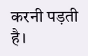करनी पड़ती है।